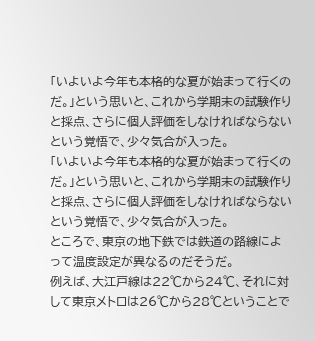「いよいよ今年も本格的な夏が始まって行くのだ。」という思いと、これから学期末の試験作りと採点、さらに個人評価をしなければならないという覚悟で、少々気合が入った。
「いよいよ今年も本格的な夏が始まって行くのだ。」という思いと、これから学期末の試験作りと採点、さらに個人評価をしなければならないという覚悟で、少々気合が入った。
ところで、東京の地下鉄では鉄道の路線によって温度設定が異なるのだそうだ。
例えば、大江戸線は22℃から24℃、それに対して東京メトロは26℃から28℃ということで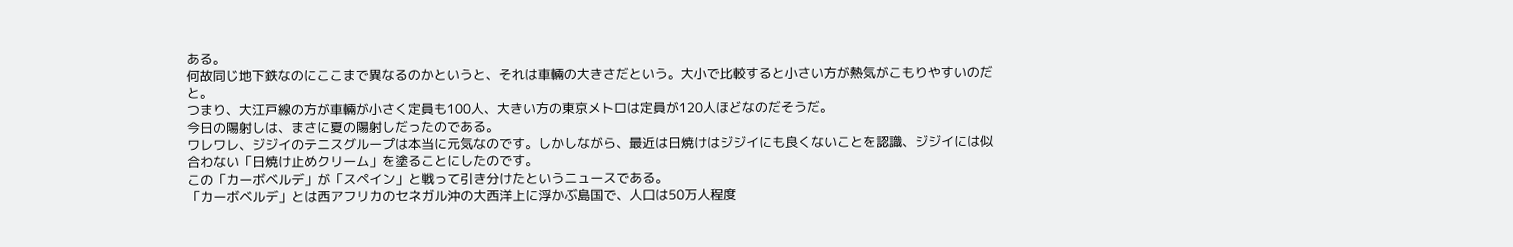ある。
何故同じ地下鉄なのにここまで異なるのかというと、それは車輛の大きさだという。大小で比較すると小さい方が熱気がこもりやすいのだと。
つまり、大江戸線の方が車輛が小さく定員も100人、大きい方の東京メトロは定員が120人ほどなのだそうだ。
今日の陽射しは、まさに夏の陽射しだったのである。
ワレワレ、ジジイのテニスグループは本当に元気なのです。しかしながら、最近は日焼けはジジイにも良くないことを認識、ジジイには似合わない「日焼け止めクリーム」を塗ることにしたのです。
この「カーボベルデ」が「スペイン」と戦って引き分けたというニュースである。
「カーボベルデ」とは西アフリカのセネガル沖の大西洋上に浮かぶ島国で、人口は50万人程度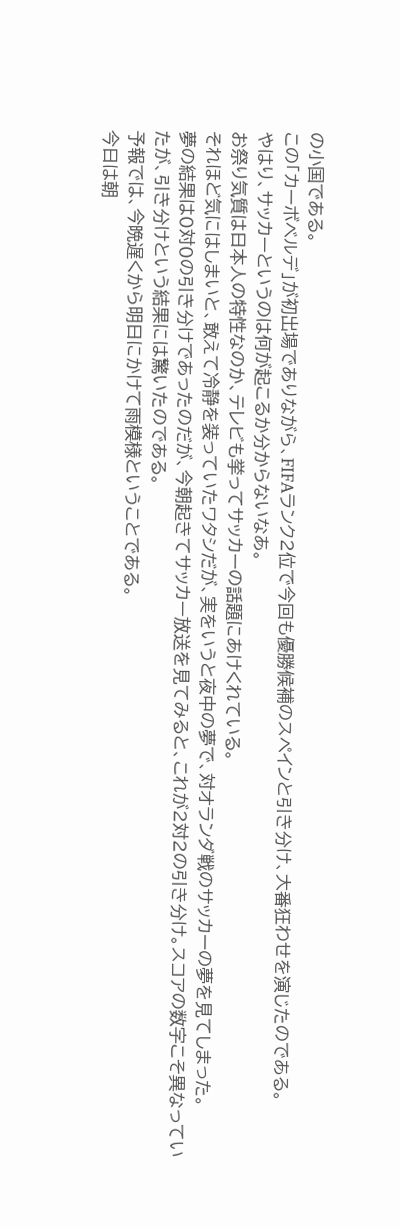の小国である。
この「カーボベルデ」が初出場でありながら、FIFAランク2位で今回も優勝候補のスペインと引き分け、大番狂わせを演じたのである。
やはり、サッカーというのは何が起こるか分からないなあ。
お祭り気質は日本人の特性なのか、テレビも挙ってサッカーの話題にあけくれている。
それほど気にはしまいと、敢えて冷静を装っていたワタシだが、実をいうと夜中の夢で、対オランダ戦のサッカーの夢を見てしまった。
夢の結果は0対0の引き分けであったのだが、今朝起きてサッカー放送を見てみると、これが2対2の引き分け。スコアの数字こそ異なっていたが、引き分けという結果には驚いたのである。
予報では、今晩遅くから明日にかけて雨模様ということである。
今日は朝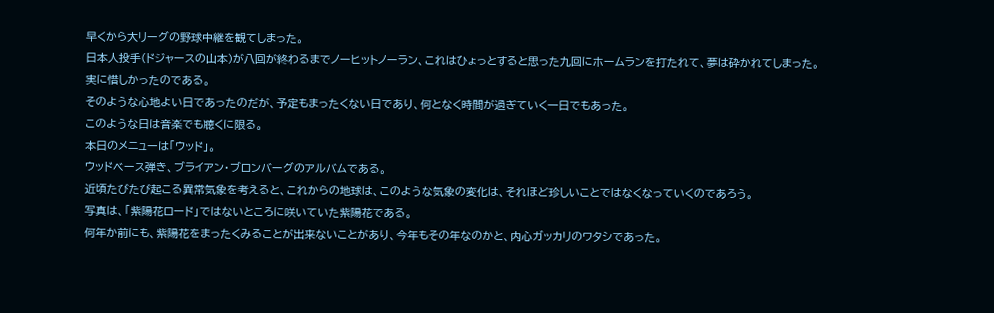早くから大リーグの野球中継を観てしまった。
日本人投手(ドジャースの山本)が八回が終わるまでノーヒットノーラン、これはひょっとすると思った九回にホームランを打たれて、夢は砕かれてしまった。
実に惜しかったのである。
そのような心地よい日であったのだが、予定もまったくない日であり、何となく時間が過ぎていく一日でもあった。
このような日は音楽でも聴くに限る。
本日のメニューは「ウッド」。
ウッドベース弾き、ブライアン・ブロンバーグのアルバムである。
近頃たびたび起こる異常気象を考えると、これからの地球は、このような気象の変化は、それほど珍しいことではなくなっていくのであろう。
写真は、「紫陽花ロード」ではないところに咲いていた紫陽花である。
何年か前にも、紫陽花をまったくみることが出来ないことがあり、今年もその年なのかと、内心ガッカリのワタシであった。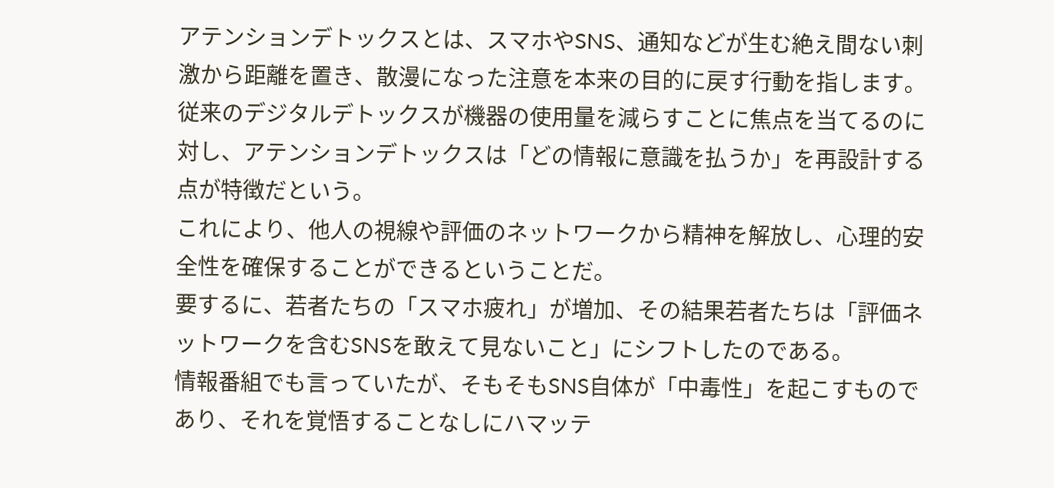アテンションデトックスとは、スマホやSNS、通知などが生む絶え間ない刺激から距離を置き、散漫になった注意を本来の目的に戻す行動を指します。従来のデジタルデトックスが機器の使用量を減らすことに焦点を当てるのに対し、アテンションデトックスは「どの情報に意識を払うか」を再設計する点が特徴だという。
これにより、他人の視線や評価のネットワークから精神を解放し、心理的安全性を確保することができるということだ。
要するに、若者たちの「スマホ疲れ」が増加、その結果若者たちは「評価ネットワークを含むSNSを敢えて見ないこと」にシフトしたのである。
情報番組でも言っていたが、そもそもSNS自体が「中毒性」を起こすものであり、それを覚悟することなしにハマッテ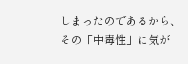しまったのであるから、その「中毒性」に気が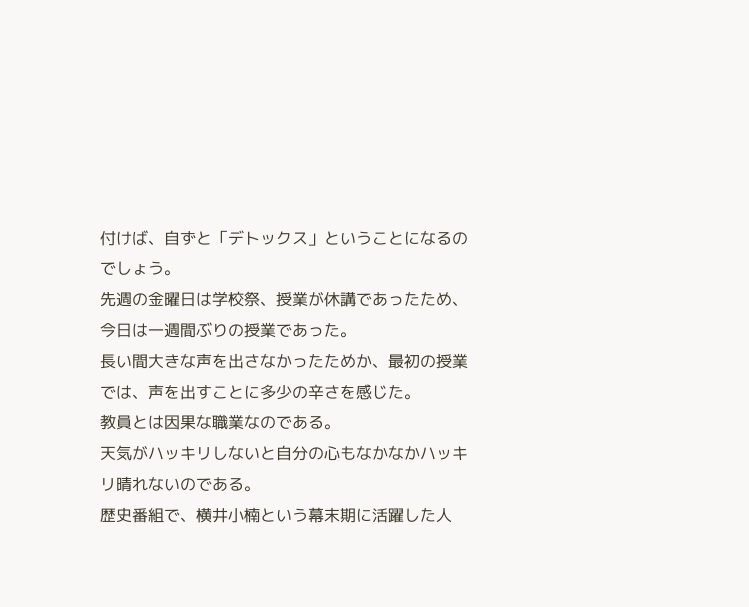付けば、自ずと「デトックス」ということになるのでしょう。
先週の金曜日は学校祭、授業が休講であったため、今日は一週間ぶりの授業であった。
長い間大きな声を出さなかったためか、最初の授業では、声を出すことに多少の辛さを感じた。
教員とは因果な職業なのである。
天気がハッキリしないと自分の心もなかなかハッキリ晴れないのである。
歴史番組で、横井小楠という幕末期に活躍した人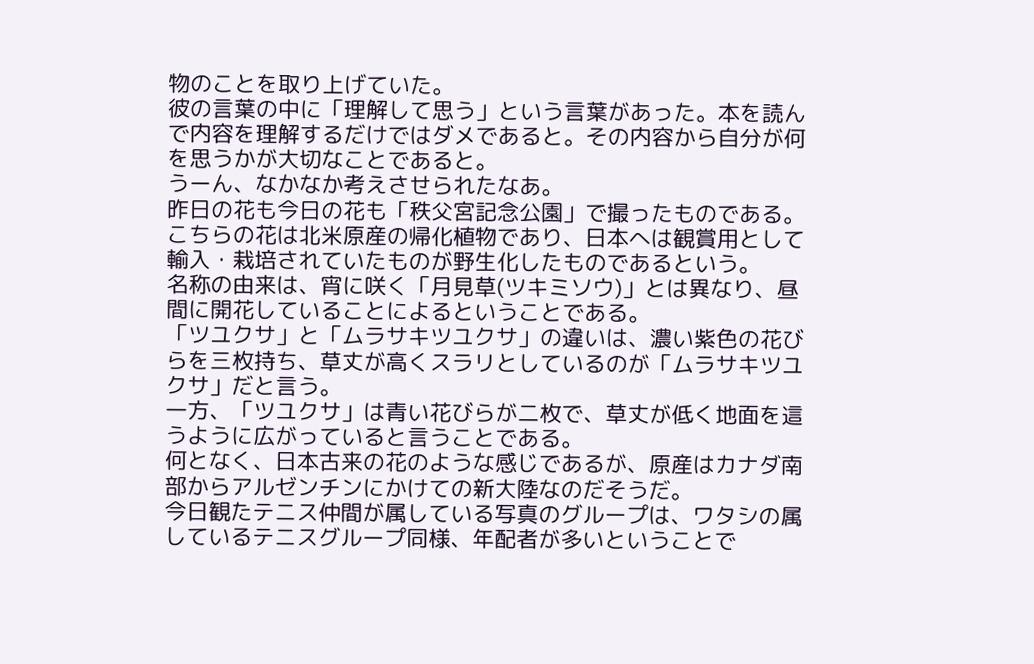物のことを取り上げていた。
彼の言葉の中に「理解して思う」という言葉があった。本を読んで内容を理解するだけではダメであると。その内容から自分が何を思うかが大切なことであると。
うーん、なかなか考えさせられたなあ。
昨日の花も今日の花も「秩父宮記念公園」で撮ったものである。
こちらの花は北米原産の帰化植物であり、日本へは観賞用として輸入・栽培されていたものが野生化したものであるという。
名称の由来は、宵に咲く「月見草(ツキミソウ)」とは異なり、昼間に開花していることによるということである。
「ツユクサ」と「ムラサキツユクサ」の違いは、濃い紫色の花びらを三枚持ち、草丈が高くスラリとしているのが「ムラサキツユクサ」だと言う。
一方、「ツユクサ」は青い花びらが二枚で、草丈が低く地面を這うように広がっていると言うことである。
何となく、日本古来の花のような感じであるが、原産はカナダ南部からアルゼンチンにかけての新大陸なのだそうだ。
今日観たテニス仲間が属している写真のグループは、ワタシの属しているテニスグループ同様、年配者が多いということで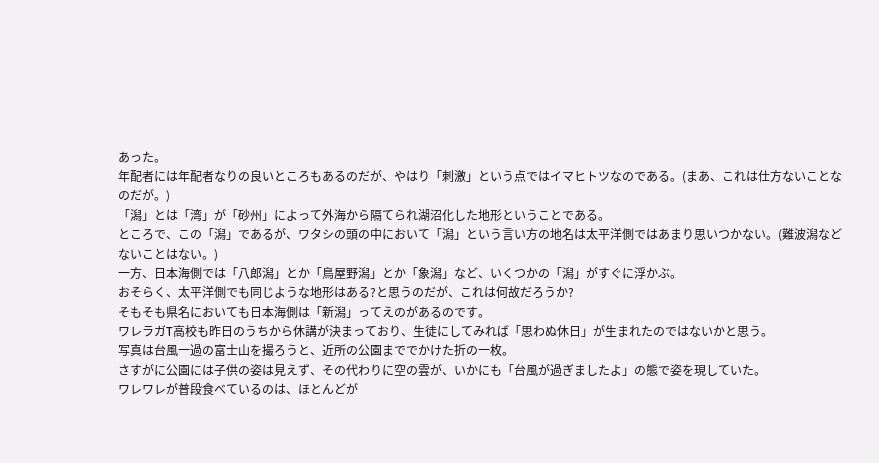あった。
年配者には年配者なりの良いところもあるのだが、やはり「刺激」という点ではイマヒトツなのである。(まあ、これは仕方ないことなのだが。)
「潟」とは「湾」が「砂州」によって外海から隔てられ湖沼化した地形ということである。
ところで、この「潟」であるが、ワタシの頭の中において「潟」という言い方の地名は太平洋側ではあまり思いつかない。(難波潟などないことはない。)
一方、日本海側では「八郎潟」とか「鳥屋野潟」とか「象潟」など、いくつかの「潟」がすぐに浮かぶ。
おそらく、太平洋側でも同じような地形はある?と思うのだが、これは何故だろうか?
そもそも県名においても日本海側は「新潟」ってえのがあるのです。
ワレラガT高校も昨日のうちから休講が決まっており、生徒にしてみれば「思わぬ休日」が生まれたのではないかと思う。
写真は台風一過の富士山を撮ろうと、近所の公園まででかけた折の一枚。
さすがに公園には子供の姿は見えず、その代わりに空の雲が、いかにも「台風が過ぎましたよ」の態で姿を現していた。
ワレワレが普段食べているのは、ほとんどが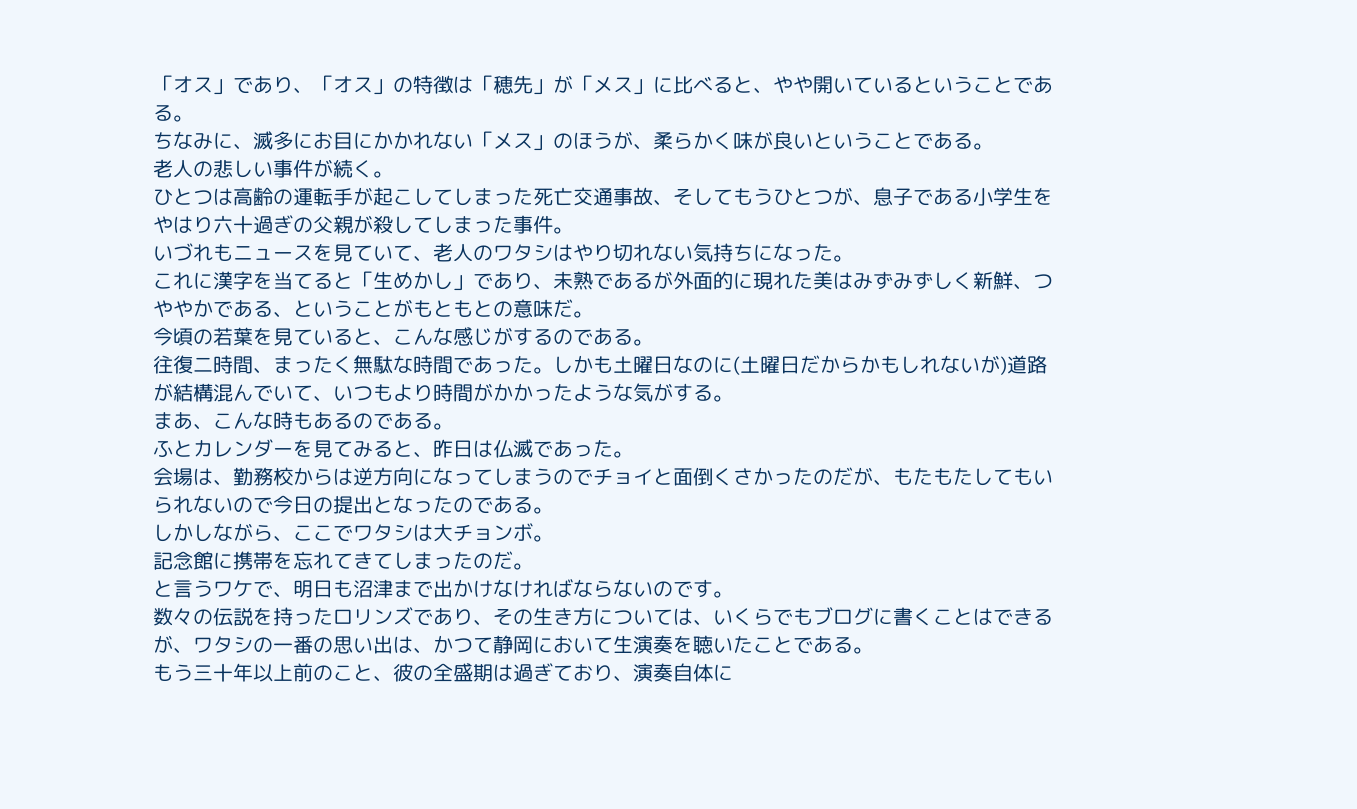「オス」であり、「オス」の特徴は「穂先」が「メス」に比べると、やや開いているということである。
ちなみに、滅多にお目にかかれない「メス」のほうが、柔らかく味が良いということである。
老人の悲しい事件が続く。
ひとつは高齢の運転手が起こしてしまった死亡交通事故、そしてもうひとつが、息子である小学生をやはり六十過ぎの父親が殺してしまった事件。
いづれもニュースを見ていて、老人のワタシはやり切れない気持ちになった。
これに漢字を当てると「生めかし」であり、未熟であるが外面的に現れた美はみずみずしく新鮮、つややかである、ということがもともとの意味だ。
今頃の若葉を見ていると、こんな感じがするのである。
往復二時間、まったく無駄な時間であった。しかも土曜日なのに(土曜日だからかもしれないが)道路が結構混んでいて、いつもより時間がかかったような気がする。
まあ、こんな時もあるのである。
ふとカレンダーを見てみると、昨日は仏滅であった。
会場は、勤務校からは逆方向になってしまうのでチョイと面倒くさかったのだが、もたもたしてもいられないので今日の提出となったのである。
しかしながら、ここでワタシは大チョンボ。
記念館に携帯を忘れてきてしまったのだ。
と言うワケで、明日も沼津まで出かけなければならないのです。
数々の伝説を持ったロリンズであり、その生き方については、いくらでもブログに書くことはできるが、ワタシの一番の思い出は、かつて静岡において生演奏を聴いたことである。
もう三十年以上前のこと、彼の全盛期は過ぎており、演奏自体に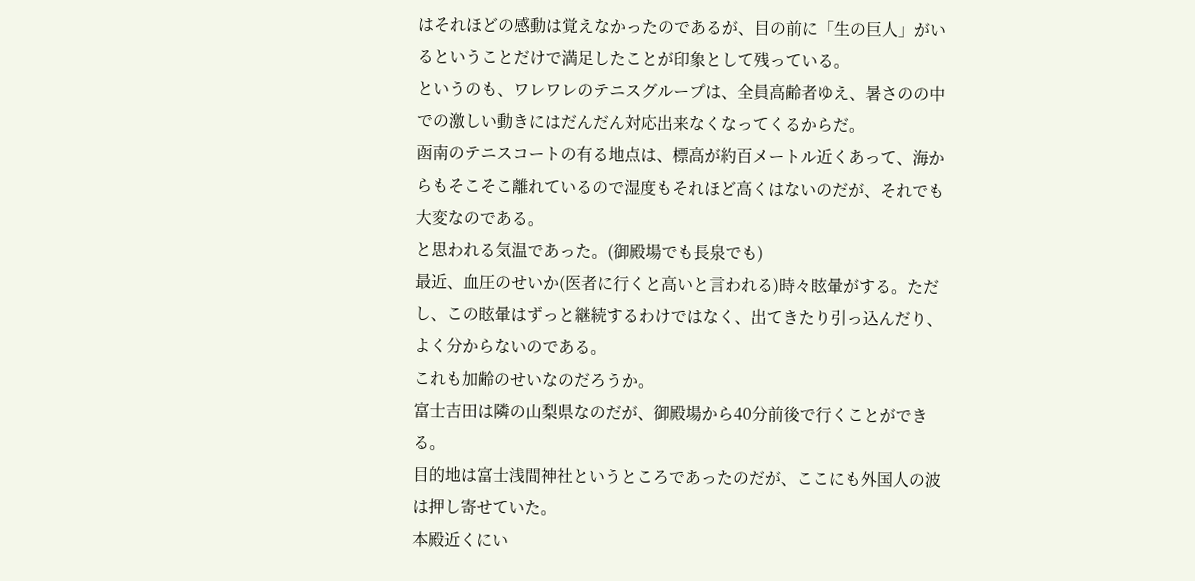はそれほどの感動は覚えなかったのであるが、目の前に「生の巨人」がいるということだけで満足したことが印象として残っている。
というのも、ワレワレのテニスグループは、全員高齢者ゆえ、暑さのの中での激しい動きにはだんだん対応出来なくなってくるからだ。
函南のテニスコートの有る地点は、標高が約百メートル近くあって、海からもそこそこ離れているので湿度もそれほど高くはないのだが、それでも大変なのである。
と思われる気温であった。(御殿場でも長泉でも)
最近、血圧のせいか(医者に行くと高いと言われる)時々眩暈がする。ただし、この眩暈はずっと継続するわけではなく、出てきたり引っ込んだり、よく分からないのである。
これも加齢のせいなのだろうか。
富士吉田は隣の山梨県なのだが、御殿場から40分前後で行くことができる。
目的地は富士浅間神社というところであったのだが、ここにも外国人の波は押し寄せていた。
本殿近くにい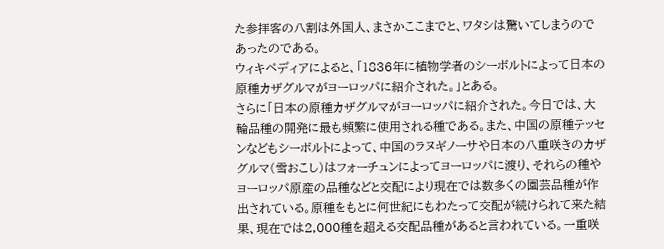た参拝客の八割は外国人、まさかここまでと、ワタシは驚いてしまうのであったのである。
ウィキペディアによると、「1836年に植物学者のシーボルトによって日本の原種カザグルマがヨーロッパに紹介された。」とある。
さらに「日本の原種カザグルマがヨーロッパに紹介された。今日では、大輪品種の開発に最も頻繁に使用される種である。また、中国の原種テッセンなどもシーボルトによって、中国のラヌギノーサや日本の八重咲きのカザグルマ(雪おこし)はフォーチュンによってヨーロッパに渡り、それらの種やヨーロッパ原産の品種などと交配により現在では数多くの園芸品種が作出されている。原種をもとに何世紀にもわたって交配が続けられて来た結果、現在では2,000種を超える交配品種があると言われている。一重咲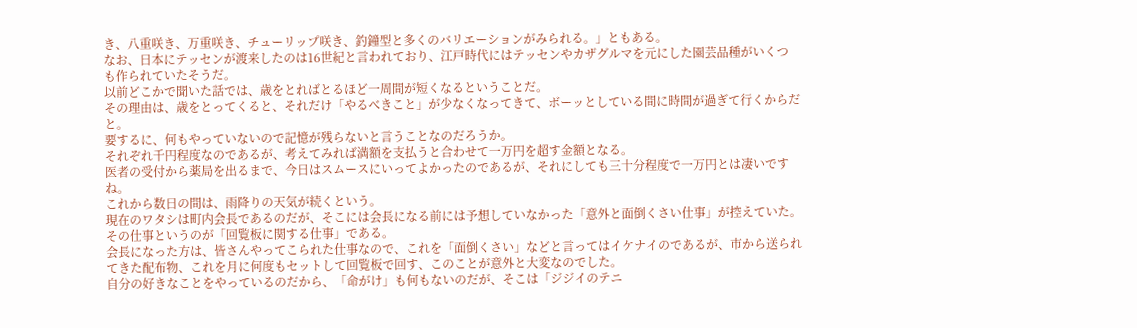き、八重咲き、万重咲き、チューリップ咲き、釣鐘型と多くのバリエーションがみられる。」ともある。
なお、日本にテッセンが渡来したのは16世紀と言われており、江戸時代にはテッセンやカザグルマを元にした園芸品種がいくつも作られていたそうだ。
以前どこかで聞いた話では、歳をとればとるほど一周間が短くなるということだ。
その理由は、歳をとってくると、それだけ「やるべきこと」が少なくなってきて、ボーッとしている間に時間が過ぎて行くからだと。
要するに、何もやっていないので記憶が残らないと言うことなのだろうか。
それぞれ千円程度なのであるが、考えてみれば満額を支払うと合わせて一万円を超す金額となる。
医者の受付から薬局を出るまで、今日はスムースにいってよかったのであるが、それにしても三十分程度で一万円とは凄いですね。
これから数日の間は、雨降りの天気が続くという。
現在のワタシは町内会長であるのだが、そこには会長になる前には予想していなかった「意外と面倒くさい仕事」が控えていた。
その仕事というのが「回覧板に関する仕事」である。
会長になった方は、皆さんやってこられた仕事なので、これを「面倒くさい」などと言ってはイケナイのであるが、市から送られてきた配布物、これを月に何度もセットして回覧板で回す、このことが意外と大変なのでした。
自分の好きなことをやっているのだから、「命がけ」も何もないのだが、そこは「ジジイのテニ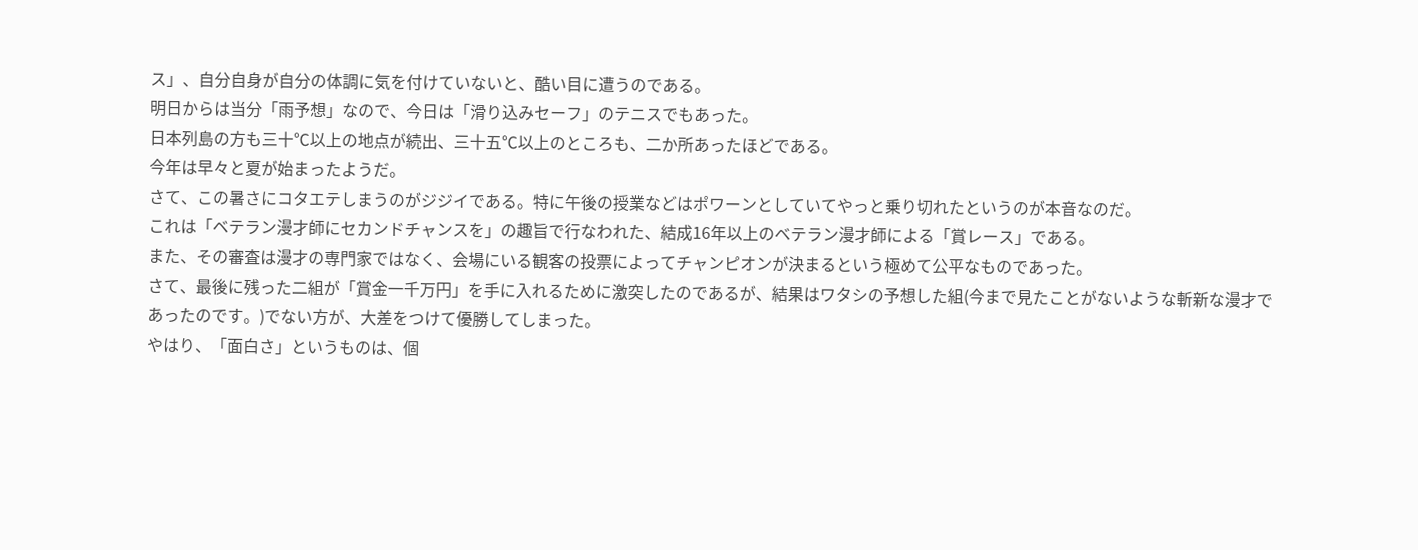ス」、自分自身が自分の体調に気を付けていないと、酷い目に遭うのである。
明日からは当分「雨予想」なので、今日は「滑り込みセーフ」のテニスでもあった。
日本列島の方も三十℃以上の地点が続出、三十五℃以上のところも、二か所あったほどである。
今年は早々と夏が始まったようだ。
さて、この暑さにコタエテしまうのがジジイである。特に午後の授業などはポワーンとしていてやっと乗り切れたというのが本音なのだ。
これは「ベテラン漫才師にセカンドチャンスを」の趣旨で行なわれた、結成16年以上のベテラン漫才師による「賞レース」である。
また、その審査は漫才の専門家ではなく、会場にいる観客の投票によってチャンピオンが決まるという極めて公平なものであった。
さて、最後に残った二組が「賞金一千万円」を手に入れるために激突したのであるが、結果はワタシの予想した組(今まで見たことがないような斬新な漫才であったのです。)でない方が、大差をつけて優勝してしまった。
やはり、「面白さ」というものは、個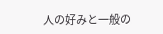人の好みと一般の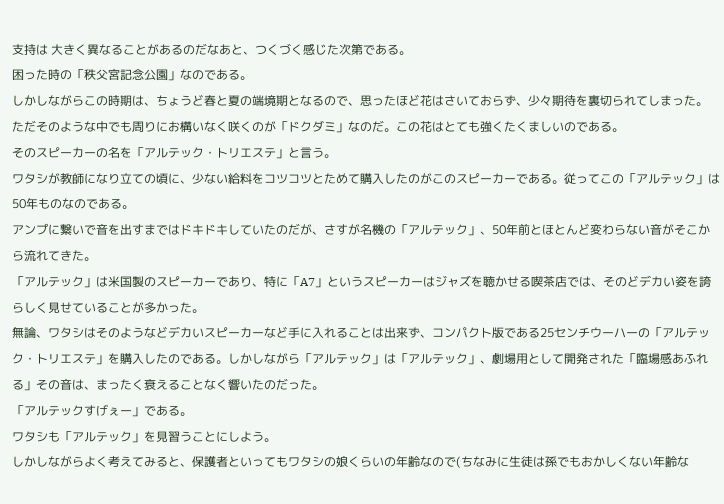支持は 大きく異なることがあるのだなあと、つくづく感じた次第である。
困った時の「秩父宮記念公園」なのである。
しかしながらこの時期は、ちょうど春と夏の端境期となるので、思ったほど花はさいておらず、少々期待を裏切られてしまった。
ただそのような中でも周りにお構いなく咲くのが「ドクダミ」なのだ。この花はとても強くたくましいのである。
そのスピーカーの名を「アルテック・トリエステ」と言う。
ワタシが教師になり立ての頃に、少ない給料をコツコツとためて購入したのがこのスピーカーである。従ってこの「アルテック」は50年ものなのである。
アンプに繋いで音を出すまではドキドキしていたのだが、さすが名機の「アルテック」、50年前とほとんど変わらない音がそこから流れてきた。
「アルテック」は米国製のスピーカーであり、特に「A7」というスピーカーはジャズを聴かせる喫茶店では、そのどデカい姿を誇らしく見せていることが多かった。
無論、ワタシはそのようなどデカいスピーカーなど手に入れることは出来ず、コンパクト版である25センチウーハーの「アルテック・トリエステ」を購入したのである。しかしながら「アルテック」は「アルテック」、劇場用として開発された「臨場感あふれる」その音は、まったく衰えることなく響いたのだった。
「アルテックすげぇー」である。
ワタシも「アルテック」を見習うことにしよう。
しかしながらよく考えてみると、保護者といってもワタシの娘くらいの年齢なので(ちなみに生徒は孫でもおかしくない年齢な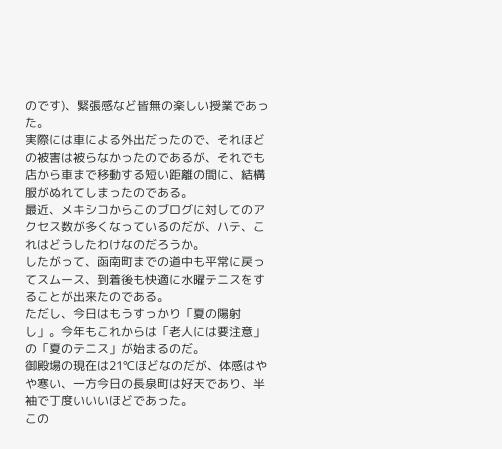のです)、緊張感など皆無の楽しい授業であった。
実際には車による外出だったので、それほどの被害は被らなかったのであるが、それでも店から車まで移動する短い距離の間に、結構服がぬれてしまったのである。
最近、メキシコからこのブログに対してのアクセス数が多くなっているのだが、ハテ、これはどうしたわけなのだろうか。
したがって、函南町までの道中も平常に戻ってスムース、到着後も快適に水曜テニスをすることが出来たのである。
ただし、今日はもうすっかり「夏の陽射し」。今年もこれからは「老人には要注意」の「夏のテニス」が始まるのだ。
御殿場の現在は21℃ほどなのだが、体感はやや寒い、一方今日の長泉町は好天であり、半袖で丁度いいいほどであった。
この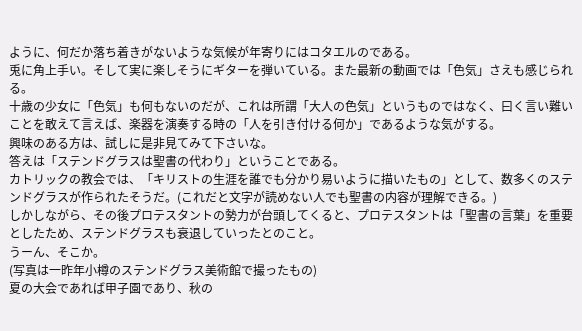ように、何だか落ち着きがないような気候が年寄りにはコタエルのである。
兎に角上手い。そして実に楽しそうにギターを弾いている。また最新の動画では「色気」さえも感じられる。
十歳の少女に「色気」も何もないのだが、これは所謂「大人の色気」というものではなく、曰く言い難いことを敢えて言えば、楽器を演奏する時の「人を引き付ける何か」であるような気がする。
興味のある方は、試しに是非見てみて下さいな。
答えは「ステンドグラスは聖書の代わり」ということである。
カトリックの教会では、「キリストの生涯を誰でも分かり易いように描いたもの」として、数多くのステンドグラスが作られたそうだ。(これだと文字が読めない人でも聖書の内容が理解できる。)
しかしながら、その後プロテスタントの勢力が台頭してくると、プロテスタントは「聖書の言葉」を重要としたため、ステンドグラスも衰退していったとのこと。
うーん、そこか。
(写真は一昨年小樽のステンドグラス美術館で撮ったもの)
夏の大会であれば甲子園であり、秋の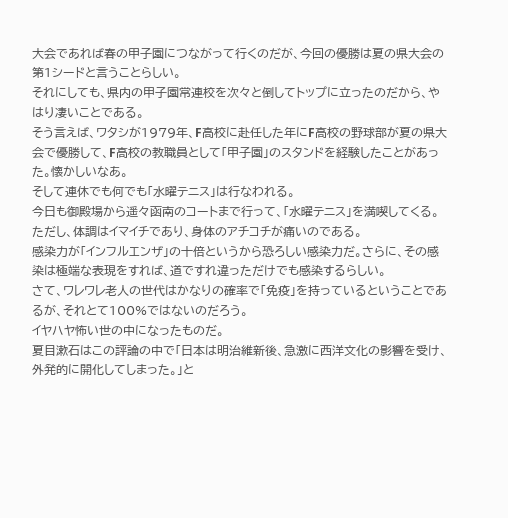大会であれば春の甲子園につながって行くのだが、今回の優勝は夏の県大会の第1シードと言うことらしい。
それにしても、県内の甲子園常連校を次々と倒してトップに立ったのだから、やはり凄いことである。
そう言えば、ワタシが1979年、F高校に赴任した年にF高校の野球部が夏の県大会で優勝して、F高校の教職員として「甲子園」のスタンドを経験したことがあった。懐かしいなあ。
そして連休でも何でも「水曜テニス」は行なわれる。
今日も御殿場から遥々函南のコートまで行って、「水曜テニス」を満喫してくる。
ただし、体調はイマイチであり、身体のアチコチが痛いのである。
感染力が「インフルエンザ」の十倍というから恐ろしい感染力だ。さらに、その感染は極端な表現をすれば、道ですれ違っただけでも感染するらしい。
さて、ワレワレ老人の世代はかなりの確率で「免疫」を持っているということであるが、それとて100%ではないのだろう。
イヤハヤ怖い世の中になったものだ。
夏目漱石はこの評論の中で「日本は明治維新後、急激に西洋文化の影響を受け、外発的に開化してしまった。」と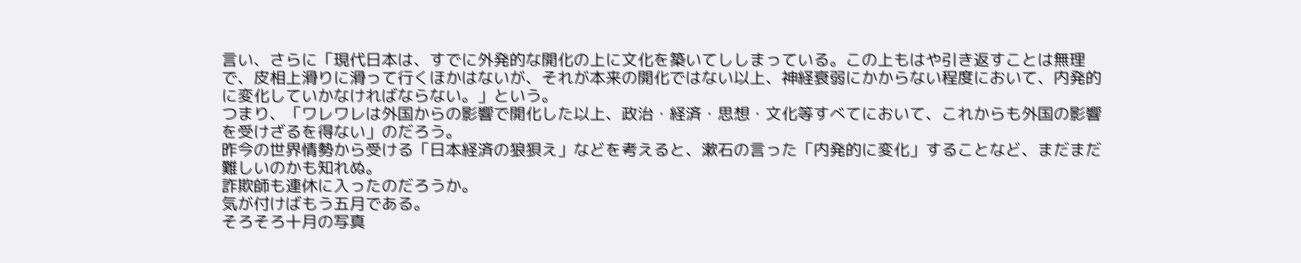言い、さらに「現代日本は、すでに外発的な開化の上に文化を築いてししまっている。この上もはや引き返すことは無理で、皮相上滑りに滑って行くほかはないが、それが本来の開化ではない以上、神経衰弱にかからない程度において、内発的に変化していかなければならない。」という。
つまり、「ワレワレは外国からの影響で開化した以上、政治・経済・思想・文化等すべてにおいて、これからも外国の影響を受けざるを得ない」のだろう。
昨今の世界情勢から受ける「日本経済の狼狽え」などを考えると、漱石の言った「内発的に変化」することなど、まだまだ難しいのかも知れぬ。
詐欺師も連休に入ったのだろうか。
気が付けばもう五月である。
そろそろ十月の写真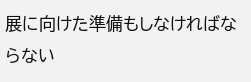展に向けた準備もしなければならない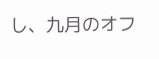し、九月のオフ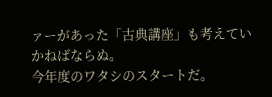ァーがあった「古典講座」も考えていかねばならぬ。
今年度のワタシのスタートだ。